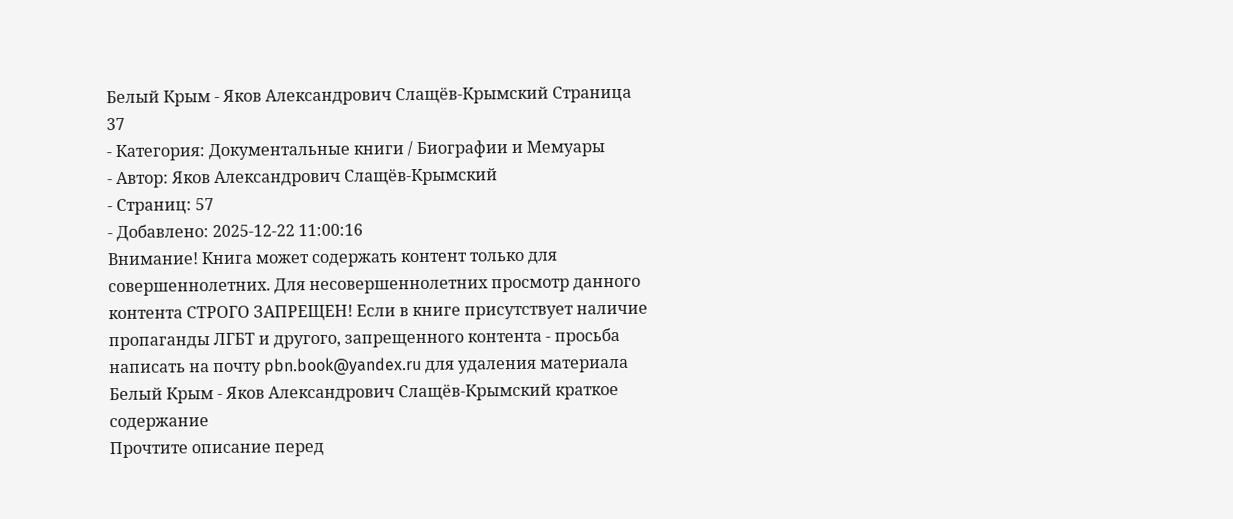Белый Крым - Яков Александрович Слащёв-Крымский Страница 37
- Категория: Документальные книги / Биографии и Мемуары
- Автор: Яков Александрович Слащёв-Крымский
- Страниц: 57
- Добавлено: 2025-12-22 11:00:16
Внимание! Книга может содержать контент только для совершеннолетних. Для несовершеннолетних просмотр данного контента СТРОГО ЗАПРЕЩЕН! Если в книге присутствует наличие пропаганды ЛГБТ и другого, запрещенного контента - просьба написать на почту pbn.book@yandex.ru для удаления материала
Белый Крым - Яков Александрович Слащёв-Крымский краткое содержание
Прочтите описание перед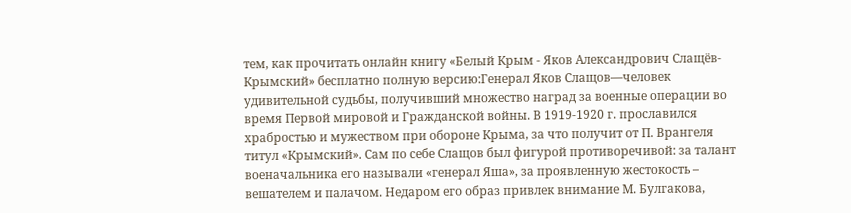тем, как прочитать онлайн книгу «Белый Крым - Яков Александрович Слащёв-Крымский» бесплатно полную версию:Генерал Яков Слащов—человек удивительной судьбы, получивший множество наград за военные операции во время Первой мировой и Гражданской войны. В 1919-1920 г. прославился храбростью и мужеством при обороне Крыма, за что получит от П. Врангеля титул «Крымский». Сам по себе Слащов был фигурой противоречивой: за талант военачальника его называли «генерал Яша», за проявленную жестокость – вешателем и палачом. Недаром его образ привлек внимание М. Булгакова,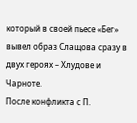который в своей пьесе «Бег» вывел образ Слащова сразу в двух героях – Хлудове и Чарноте.
После конфликта с П.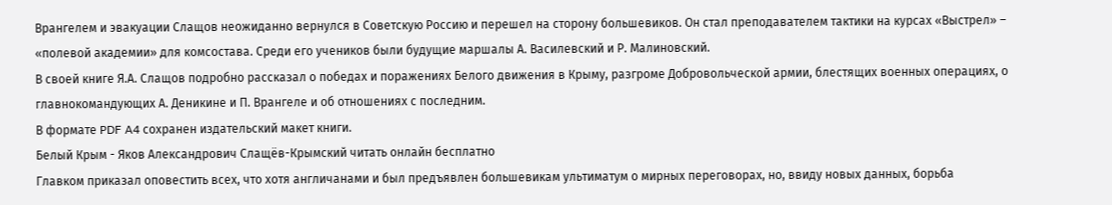Врангелем и эвакуации Слащов неожиданно вернулся в Советскую Россию и перешел на сторону большевиков. Он стал преподавателем тактики на курсах «Выстрел» – «полевой академии» для комсостава. Среди его учеников были будущие маршалы А. Василевский и Р. Малиновский.
В своей книге Я.А. Слащов подробно рассказал о победах и поражениях Белого движения в Крыму, разгроме Добровольческой армии, блестящих военных операциях, о главнокомандующих А. Деникине и П. Врангеле и об отношениях с последним.
В формате PDF A4 сохранен издательский макет книги.
Белый Крым - Яков Александрович Слащёв-Крымский читать онлайн бесплатно
Главком приказал оповестить всех, что хотя англичанами и был предъявлен большевикам ультиматум о мирных переговорах, но, ввиду новых данных, борьба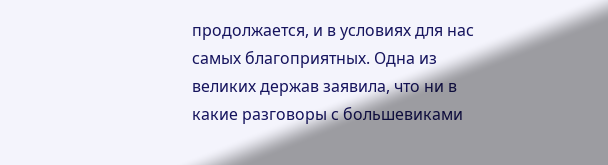продолжается, и в условиях для нас самых благоприятных. Одна из великих держав заявила, что ни в какие разговоры с большевиками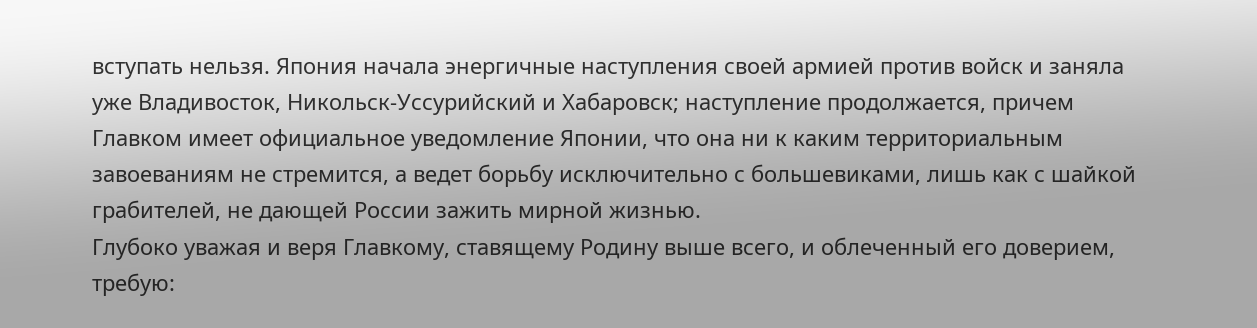вступать нельзя. Япония начала энергичные наступления своей армией против войск и заняла уже Владивосток, Никольск-Уссурийский и Хабаровск; наступление продолжается, причем Главком имеет официальное уведомление Японии, что она ни к каким территориальным завоеваниям не стремится, а ведет борьбу исключительно с большевиками, лишь как с шайкой грабителей, не дающей России зажить мирной жизнью.
Глубоко уважая и веря Главкому, ставящему Родину выше всего, и облеченный его доверием, требую: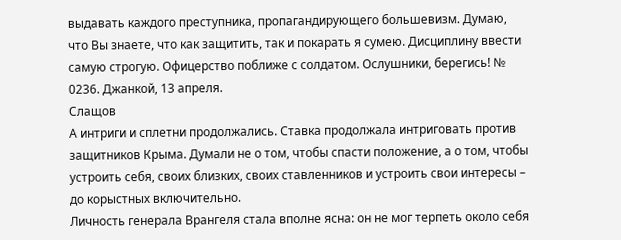выдавать каждого преступника, пропагандирующего большевизм. Думаю, что Вы знаете, что как защитить, так и покарать я сумею. Дисциплину ввести самую строгую. Офицерство поближе с солдатом. Ослушники, берегись! № 0236. Джанкой, 13 апреля.
Слащов
А интриги и сплетни продолжались. Ставка продолжала интриговать против защитников Крыма. Думали не о том, чтобы спасти положение, а о том, чтобы устроить себя, своих близких, своих ставленников и устроить свои интересы – до корыстных включительно.
Личность генерала Врангеля стала вполне ясна: он не мог терпеть около себя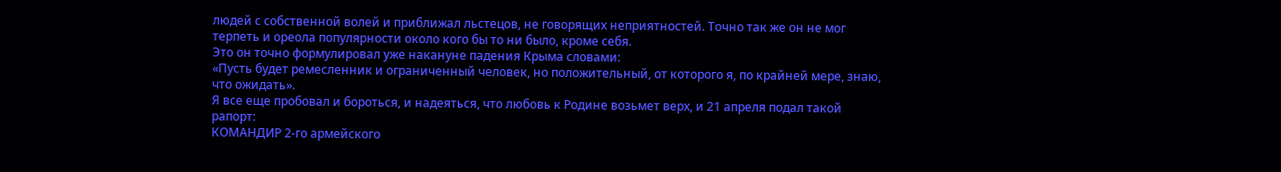людей с собственной волей и приближал льстецов, не говорящих неприятностей. Точно так же он не мог терпеть и ореола популярности около кого бы то ни было, кроме себя.
Это он точно формулировал уже накануне падения Крыма словами:
«Пусть будет ремесленник и ограниченный человек, но положительный, от которого я, по крайней мере, знаю, что ожидать».
Я все еще пробовал и бороться, и надеяться, что любовь к Родине возьмет верх, и 21 апреля подал такой рапорт:
КОМАНДИР 2-го армейского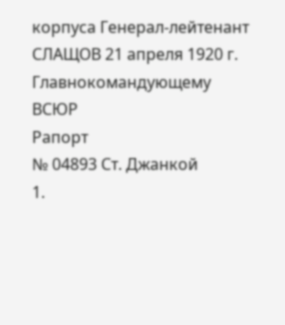корпуса Генерал-лейтенант СЛАЩОВ 21 апреля 1920 г.
Главнокомандующему
ВСЮР
Рапорт
№ 04893 Ст. Джанкой
1.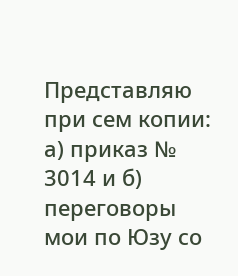Представляю при сем копии: а) приказ № 3014 и б) переговоры мои по Юзу со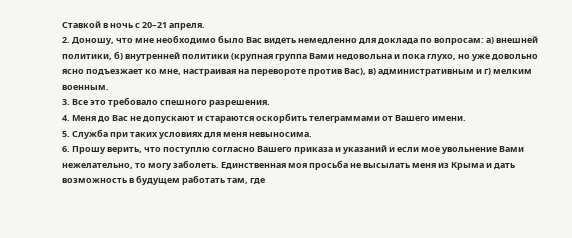Ставкой в ночь с 20–21 апреля.
2. Доношу, что мне необходимо было Вас видеть немедленно для доклада по вопросам: а) внешней политики, б) внутренней политики (крупная группа Вами недовольна и пока глухо, но уже довольно ясно подъезжает ко мне, настраивая на перевороте против Вас), в) административным и г) мелким военным.
3. Все это требовало спешного разрешения.
4. Меня до Вас не допускают и стараются оскорбить телеграммами от Вашего имени.
5. Служба при таких условиях для меня невыносима.
6. Прошу верить, что поступлю согласно Вашего приказа и указаний и если мое увольнение Вами нежелательно, то могу заболеть. Единственная моя просьба не высылать меня из Крыма и дать возможность в будущем работать там, где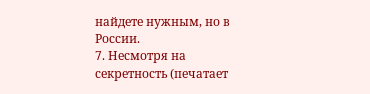найдете нужным, но в России.
7. Несмотря на секретность (печатает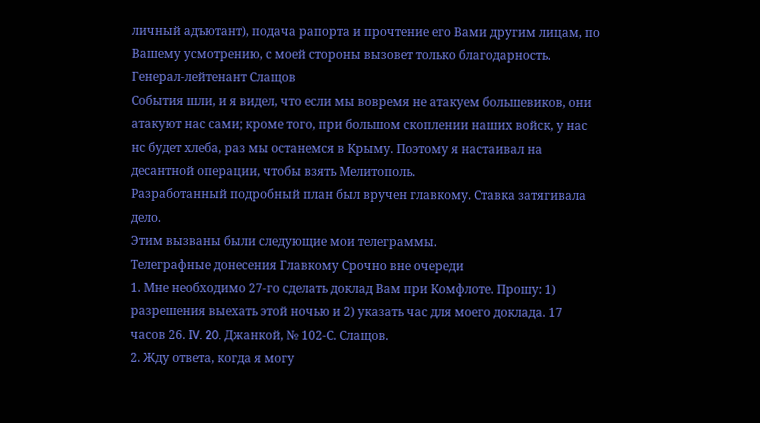личный адъютант), подача рапорта и прочтение его Вами другим лицам, по Вашему усмотрению, с моей стороны вызовет только благодарность.
Генерал-лейтенант Слащов
События шли, и я видел, что если мы вовремя не атакуем большевиков, они атакуют нас сами; кроме того, при большом скоплении наших войск, у нас нс будет хлеба, раз мы останемся в Крыму. Поэтому я настаивал на десантной операции, чтобы взять Мелитополь.
Разработанный подробный план был вручен главкому. Ставка затягивала дело.
Этим вызваны были следующие мои телеграммы.
Телеграфные донесения Главкому Срочно вне очереди
1. Мне необходимо 27-го сделать доклад Вам при Комфлоте. Прошу: 1) разрешения выехать этой ночью и 2) указать час для моего доклада. 17 часов 26. IV. 20. Джанкой, № 102-С. Слащов.
2. Жду ответа, когда я могу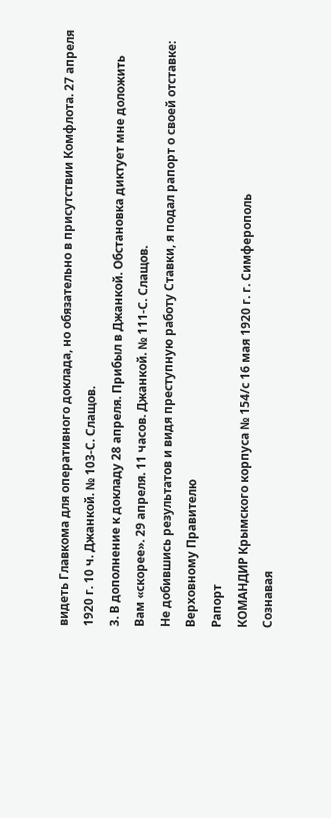видеть Главкома для оперативного доклада, но обязательно в присутствии Комфлота. 27 апреля 1920 г. 10 ч. Джанкой. № 103-С. Слащов.
3. В дополнение к докладу 28 апреля. Прибыл в Джанкой. Обстановка диктует мне доложить Вам «скорее». 29 апреля. 11 часов. Джанкой. № 111-С. Слащов.
Не добившись результатов и видя преступную работу Ставки, я подал рапорт о своей отставке:
Верховному Правителю
Рапорт
КОМАНДИР Крымского корпуса № 154/с 16 мая 1920 г. г. Симферополь
Сознавая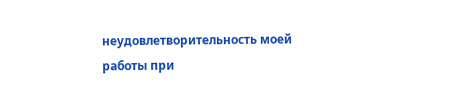неудовлетворительность моей работы при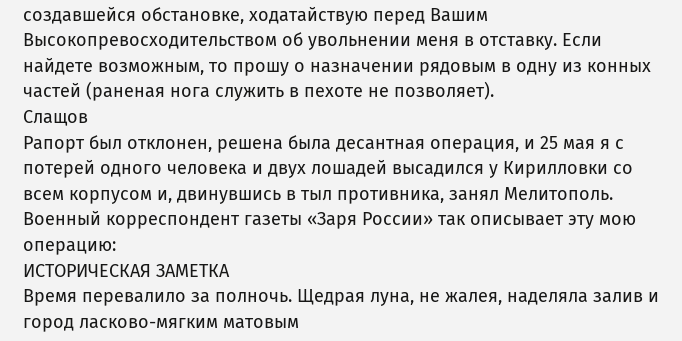создавшейся обстановке, ходатайствую перед Вашим Высокопревосходительством об увольнении меня в отставку. Если найдете возможным, то прошу о назначении рядовым в одну из конных частей (раненая нога служить в пехоте не позволяет).
Слащов
Рапорт был отклонен, решена была десантная операция, и 25 мая я с потерей одного человека и двух лошадей высадился у Кирилловки со всем корпусом и, двинувшись в тыл противника, занял Мелитополь.
Военный корреспондент газеты «Заря России» так описывает эту мою операцию:
ИСТОРИЧЕСКАЯ ЗАМЕТКА
Время перевалило за полночь. Щедрая луна, не жалея, наделяла залив и город ласково-мягким матовым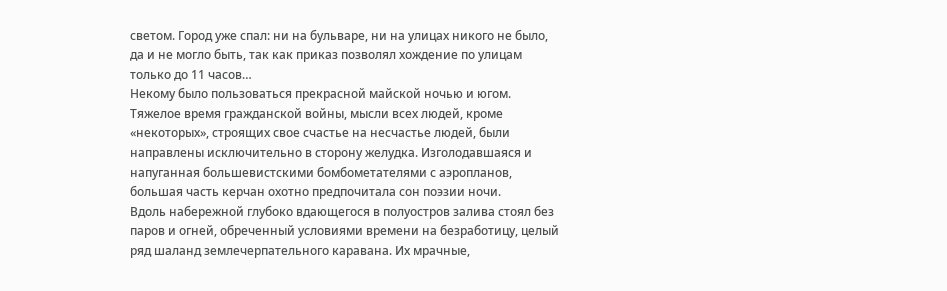светом. Город уже спал: ни на бульваре, ни на улицах никого не было, да и не могло быть, так как приказ позволял хождение по улицам только до 11 часов…
Некому было пользоваться прекрасной майской ночью и югом. Тяжелое время гражданской войны, мысли всех людей, кроме «некоторых», строящих свое счастье на несчастье людей, были направлены исключительно в сторону желудка. Изголодавшаяся и напуганная большевистскими бомбометателями с аэропланов, большая часть керчан охотно предпочитала сон поэзии ночи.
Вдоль набережной глубоко вдающегося в полуостров залива стоял без паров и огней, обреченный условиями времени на безработицу, целый ряд шаланд землечерпательного каравана. Их мрачные,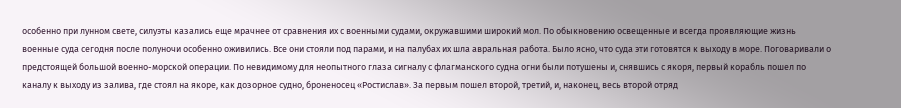особенно при лунном свете, силуэты казались еще мрачнее от сравнения их с военными судами, окружавшими широкий мол. По обыкновению освещенные и всегда проявляющие жизнь военные суда сегодня после полуночи особенно оживились. Все они стояли под парами, и на палубах их шла авральная работа. Было ясно, что суда эти готовятся к выходу в море. Поговаривали о предстоящей большой военно-морской операции. По невидимому для неопытного глаза сигналу с флагманского судна огни были потушены и, снявшись с якоря, первый корабль пошел по каналу к выходу из залива, где стоял на якоре, как дозорное судно, броненосец «Ростислав». За первым пошел второй, третий, и, наконец, весь второй отряд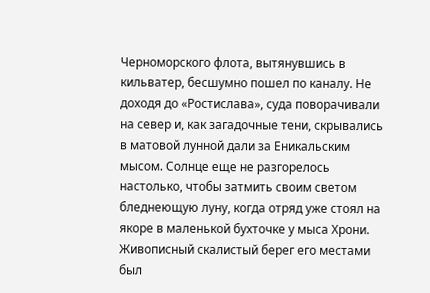Черноморского флота, вытянувшись в кильватер, бесшумно пошел по каналу. Не доходя до «Ростислава», суда поворачивали на север и, как загадочные тени, скрывались в матовой лунной дали за Еникальским мысом. Солнце еще не разгорелось настолько, чтобы затмить своим светом бледнеющую луну, когда отряд уже стоял на якоре в маленькой бухточке у мыса Хрони. Живописный скалистый берег его местами был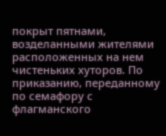покрыт пятнами, возделанными жителями расположенных на нем чистеньких хуторов. По приказанию, переданному по семафору с флагманского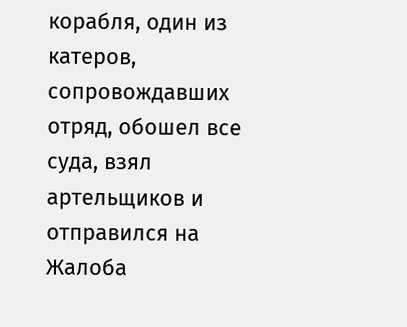корабля, один из катеров, сопровождавших отряд, обошел все суда, взял артельщиков и отправился на
Жалоба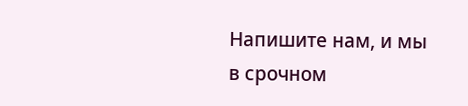Напишите нам, и мы в срочном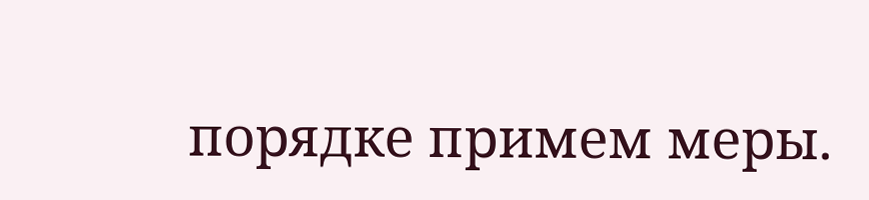порядке примем меры.